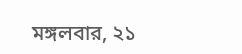মঙ্গলবার, ২১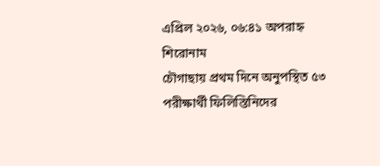এপ্রিল ২০২৬, ০৬:৪১ অপরাহ্ন
শিরোনাম
চৌগাছায় প্রথম দিনে অনুপস্থিত ৫৩ পরীক্ষার্থী ফিলিস্তিনিদের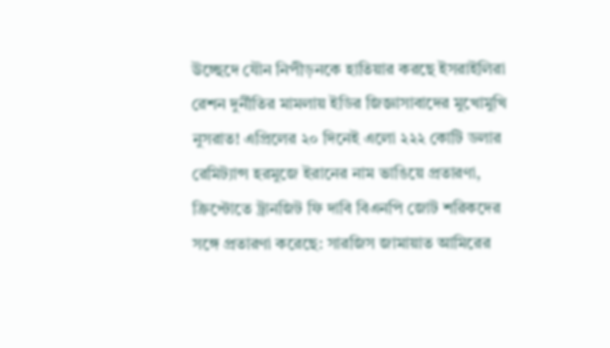উচ্ছেদে যৌন নিপীড়নকে হাতিয়ার করছে ইসরাইলিরা রেশন দুর্নীতির মামলায় ইডির জিজ্ঞাসাবাদের মুখোমুখি নুসরাত! এপ্রিলের ২০ দিনেই এলো ২২২ কোটি ডলার রেমিট্যান্স হরমুজে ইরানের নাম ভাঙিয়ে প্রতারণা, ক্রিপ্টোতে ট্রানজিট ফি দাবি বিএনপি জোট শরিকদের সঙ্গে প্রতারণা করেছে: সারজিস জামায়াত আমিরের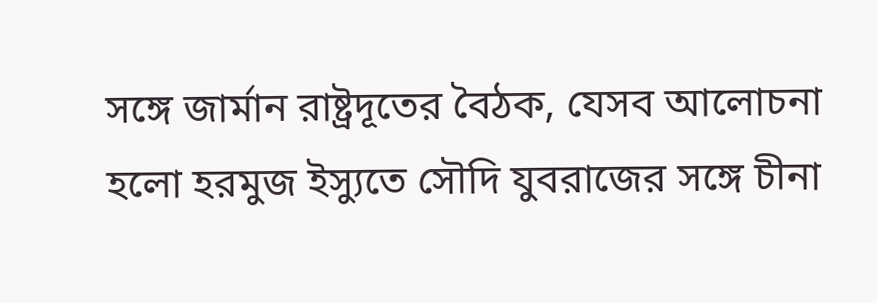সঙ্গে জার্মান রাষ্ট্রদূতের বৈঠক, যেসব আলোচনা হলো হরমুজ ইস্যুতে সৌদি যুবরাজের সঙ্গে চীনা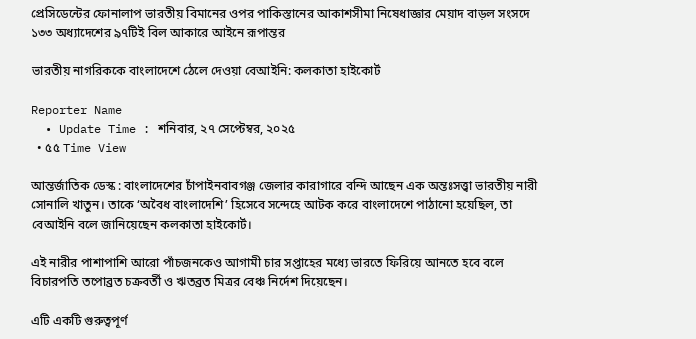প্রেসিডেন্টের ফোনালাপ ভারতীয় বিমানের ওপর পাকিস্তানের আকাশসীমা নিষেধাজ্ঞার মেয়াদ বাড়ল সংসদে ১৩৩ অধ্যাদেশের ৯৭টিই বিল আকারে আইনে রূপান্তর

ভারতীয় নাগরিককে বাংলাদেশে ঠেলে দেওয়া বেআইনি: কলকাতা হাইকোর্ট

Reporter Name
  • Update Time : শনিবার, ২৭ সেপ্টেম্বর, ২০২৫
  • ৫৫ Time View

আন্তর্জাতিক ডেস্ক : বাংলাদেশের চাঁপাইনবাবগঞ্জ জেলার কারাগারে বন্দি আছেন এক অন্তঃসত্ত্বা ভারতীয় নারী সোনালি খাতুন। তাকে ‘অবৈধ বাংলাদেশি’ হিসেবে সন্দেহে আটক করে বাংলাদেশে পাঠানো হয়েছিল, তা বেআইনি বলে জানিয়েছেন কলকাতা হাইকোর্ট।

এই নারীর পাশাপাশি আরো পাঁচজনকেও আগামী চার সপ্তাহের মধ্যে ভারতে ফিরিয়ে আনতে হবে বলে বিচারপতি তপোব্রত চক্রবর্তী ও ঋতব্রত মিত্রর বেঞ্চ নির্দেশ দিয়েছেন।

এটি একটি গুরুত্বপূর্ণ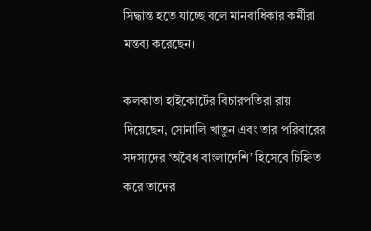সিদ্ধান্ত হতে যাচ্ছে বলে মানবাধিকার কর্মীরা মন্তব্য করেছেন।

কলকাতা হাইকোর্টের বিচারপতিরা রায় দিয়েছেন, সোনালি খাতুন এবং তার পরিবারের সদস্যদের ‘অবৈধ বাংলাদেশি’ হিসেবে চিহ্নিত করে তাদের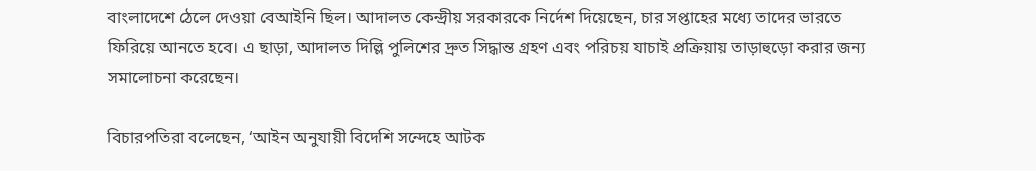বাংলাদেশে ঠেলে দেওয়া বেআইনি ছিল। আদালত কেন্দ্রীয় সরকারকে নির্দেশ দিয়েছেন, চার সপ্তাহের মধ্যে তাদের ভারতে ফিরিয়ে আনতে হবে। এ ছাড়া, আদালত দিল্লি পুলিশের দ্রুত সিদ্ধান্ত গ্রহণ এবং পরিচয় যাচাই প্রক্রিয়ায় তাড়াহুড়ো করার জন্য সমালোচনা করেছেন।

বিচারপতিরা বলেছেন, ‘আইন অনুযায়ী বিদেশি সন্দেহে আটক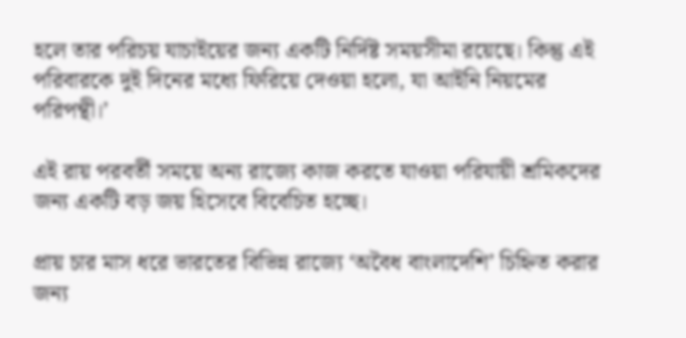হলে তার পরিচয় যাচাইয়ের জন্য একটি নির্দিষ্ট সময়সীমা রয়েছে। কিন্তু এই পরিবারকে দুই দিনের মধ্যে ফিরিয়ে দেওয়া হলো, যা আইনি নিয়মের পরিপন্থী।’

এই রায় পরবর্তী সময়ে অন্য রাজ্যে কাজ করতে যাওয়া পরিযায়ী শ্রমিকদের জন্য একটি বড় জয় হিসেবে বিবেচিত হচ্ছে।

প্রায় চার মাস ধরে ভারতের বিভিন্ন রাজ্যে ‘অবৈধ বাংলাদেশি’ চিহ্নিত করার জন্য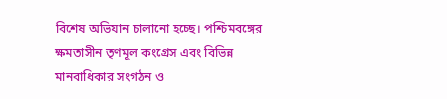বিশেষ অভিযান চালানো হচ্ছে। পশ্চিমবঙ্গের ক্ষমতাসীন তৃণমূল কংগ্রেস এবং বিভিন্ন মানবাধিকার সংগঠন ও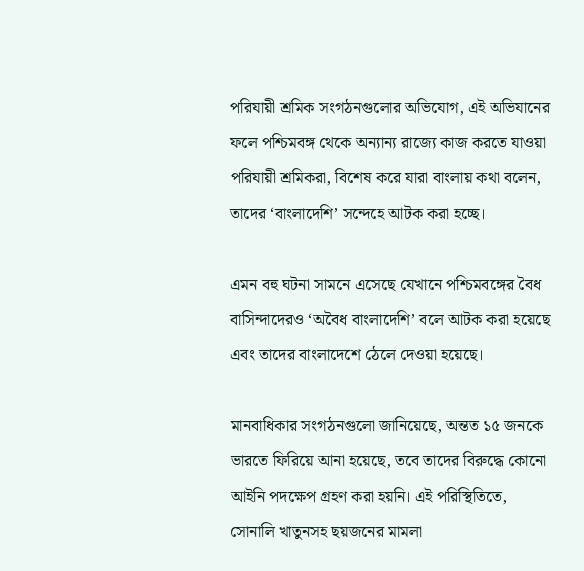পরিযায়ী শ্রমিক সংগঠনগুলোর অভিযোগ, এই অভিযানের ফলে পশ্চিমবঙ্গ থেকে অন্যান্য রাজ্যে কাজ করতে যাওয়া পরিযায়ী শ্রমিকরা, বিশেষ করে যারা বাংলায় কথা বলেন, তাদের ‘বাংলাদেশি’ সন্দেহে আটক করা হচ্ছে।

এমন বহু ঘটনা সামনে এসেছে যেখানে পশ্চিমবঙ্গের বৈধ বাসিন্দাদেরও ‘অবৈধ বাংলাদেশি’ বলে আটক করা হয়েছে এবং তাদের বাংলাদেশে ঠেলে দেওয়া হয়েছে।

মানবাধিকার সংগঠনগুলো জানিয়েছে, অন্তত ১৫ জনকে ভারতে ফিরিয়ে আনা হয়েছে, তবে তাদের বিরুদ্ধে কোনো আইনি পদক্ষেপ গ্রহণ করা হয়নি। এই পরিস্থিতিতে, সোনালি খাতুনসহ ছয়জনের মামলা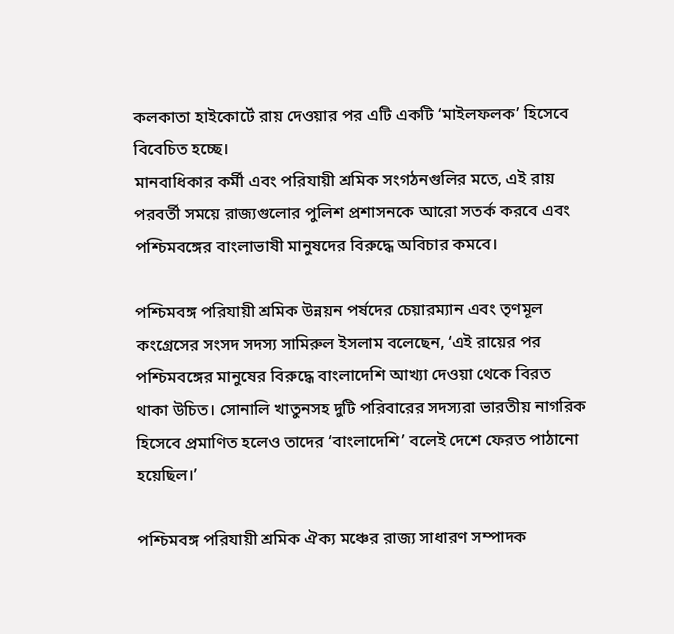কলকাতা হাইকোর্টে রায় দেওয়ার পর এটি একটি ‘মাইলফলক’ হিসেবে বিবেচিত হচ্ছে।
মানবাধিকার কর্মী এবং পরিযায়ী শ্রমিক সংগঠনগুলির মতে, এই রায় পরবর্তী সময়ে রাজ্যগুলোর পুলিশ প্রশাসনকে আরো সতর্ক করবে এবং পশ্চিমবঙ্গের বাংলাভাষী মানুষদের বিরুদ্ধে অবিচার কমবে।

পশ্চিমবঙ্গ পরিযায়ী শ্রমিক উন্নয়ন পর্ষদের চেয়ারম্যান এবং তৃণমূল কংগ্রেসের সংসদ সদস্য সামিরুল ইসলাম বলেছেন, ‘এই রায়ের পর পশ্চিমবঙ্গের মানুষের বিরুদ্ধে বাংলাদেশি আখ্যা দেওয়া থেকে বিরত থাকা উচিত। সোনালি খাতুনসহ দুটি পরিবারের সদস্যরা ভারতীয় নাগরিক হিসেবে প্রমাণিত হলেও তাদের ‘বাংলাদেশি’ বলেই দেশে ফেরত পাঠানো হয়েছিল।’

পশ্চিমবঙ্গ পরিযায়ী শ্রমিক ঐক্য মঞ্চের রাজ্য সাধারণ সম্পাদক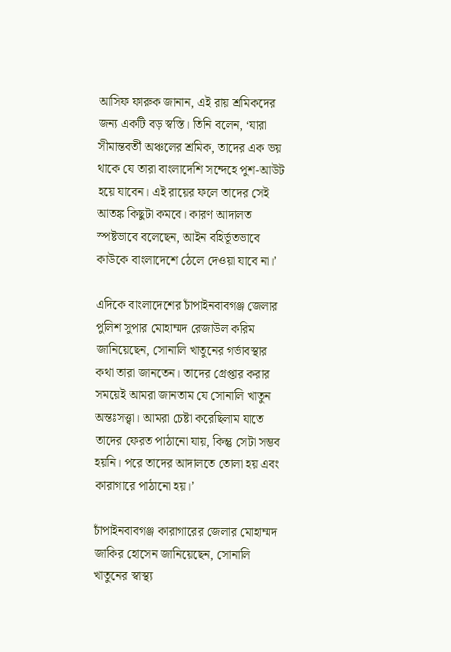আসিফ ফারুক জানান, এই রায় শ্রমিকদের জন্য একটি বড় স্বস্তি। তিনি বলেন, ‘যারা সীমান্তবর্তী অঞ্চলের শ্রমিক, তাদের এক ভয় থাকে যে তারা বাংলাদেশি সন্দেহে পুশ-আউট হয়ে যাবেন। এই রায়ের ফলে তাদের সেই আতঙ্ক কিছুটা কমবে। কারণ আদালত স্পষ্টভাবে বলেছেন, আইন বহির্ভূতভাবে কাউকে বাংলাদেশে ঠেলে দেওয়া যাবে না।’

এদিকে বাংলাদেশের চাঁপাইনবাবগঞ্জ জেলার পুলিশ সুপার মোহাম্মদ রেজাউল করিম জানিয়েছেন, সোনালি খাতুনের গর্ভাবস্থার কথা তারা জানতেন। তাদের গ্রেপ্তার করার সময়েই আমরা জানতাম যে সোনালি খাতুন অন্তঃসত্ত্বা। আমরা চেষ্টা করেছিলাম যাতে তাদের ফেরত পাঠানো যায়, কিন্তু সেটা সম্ভব হয়নি। পরে তাদের আদালতে তোলা হয় এবং কারাগারে পাঠানো হয়।’

চাঁপাইনবাবগঞ্জ কারাগারের জেলার মোহাম্মদ জাকির হোসেন জানিয়েছেন, সোনালি খাতুনের স্বাস্থ্য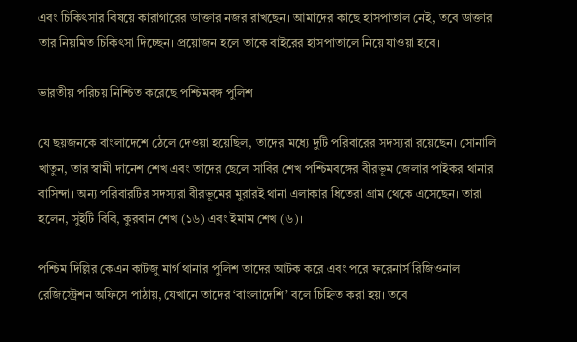এবং চিকিৎসার বিষয়ে কারাগারের ডাক্তার নজর রাখছেন। আমাদের কাছে হাসপাতাল নেই, তবে ডাক্তার তার নিয়মিত চিকিৎসা দিচ্ছেন। প্রয়োজন হলে তাকে বাইরের হাসপাতালে নিয়ে যাওয়া হবে।

ভারতীয় পরিচয় নিশ্চিত করেছে পশ্চিমবঙ্গ পুলিশ

যে ছয়জনকে বাংলাদেশে ঠেলে দেওয়া হয়েছিল, তাদের মধ্যে দুটি পরিবারের সদস্যরা রয়েছেন। সোনালি খাতুন, তার স্বামী দানেশ শেখ এবং তাদের ছেলে সাবির শেখ পশ্চিমবঙ্গের বীরভূম জেলার পাইকর থানার বাসিন্দা। অন্য পরিবারটির সদস্যরা বীরভূমের মুরারই থানা এলাকার ধিতেরা গ্রাম থেকে এসেছেন। তারা হলেন, সুইটি বিবি, কুরবান শেখ (১৬) এবং ইমাম শেখ (৬)।

পশ্চিম দিল্লির কেএন কাটজু মার্গ থানার পুলিশ তাদের আটক করে এবং পরে ফরেনার্স রিজিওনাল রেজিস্ট্রেশন অফিসে পাঠায়, যেখানে তাদের ‘বাংলাদেশি’ বলে চিহ্নিত করা হয়। তবে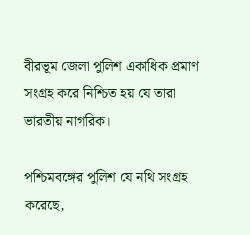বীরভূম জেলা পুলিশ একাধিক প্রমাণ সংগ্রহ করে নিশ্চিত হয় যে তারা ভারতীয় নাগরিক।

পশ্চিমবঙ্গের পুলিশ যে নথি সংগ্রহ করেছে,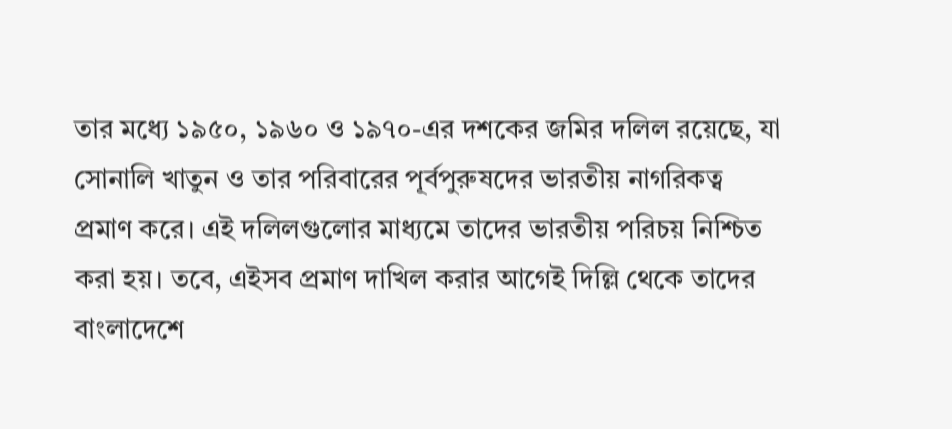তার মধ্যে ১৯৫০, ১৯৬০ ও ১৯৭০-এর দশকের জমির দলিল রয়েছে, যা সোনালি খাতুন ও তার পরিবারের পূর্বপুরুষদের ভারতীয় নাগরিকত্ব প্রমাণ করে। এই দলিলগুলোর মাধ্যমে তাদের ভারতীয় পরিচয় নিশ্চিত করা হয়। তবে, এইসব প্রমাণ দাখিল করার আগেই দিল্লি থেকে তাদের বাংলাদেশে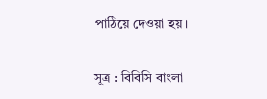পাঠিয়ে দেওয়া হয়।

সূত্র : বিবিসি বাংলা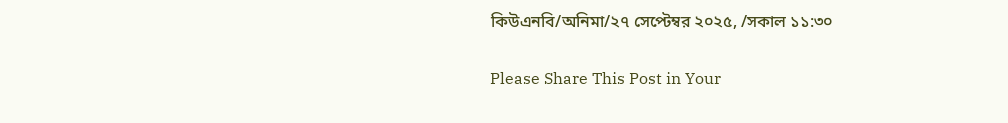কিউএনবি/অনিমা/২৭ সেপ্টেম্বর ২০২৫, /সকাল ১১:৩০

Please Share This Post in Your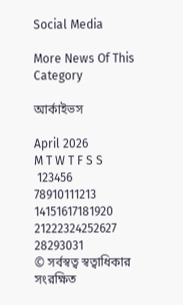Social Media

More News Of This Category

আর্কাইভস

April 2026
M T W T F S S
 123456
78910111213
14151617181920
21222324252627
28293031
© সর্বস্বত্ব স্বত্বাধিকার সংরক্ষিত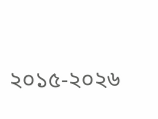২০১৫-২০২৬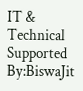IT & Technical Supported By:BiswaJit